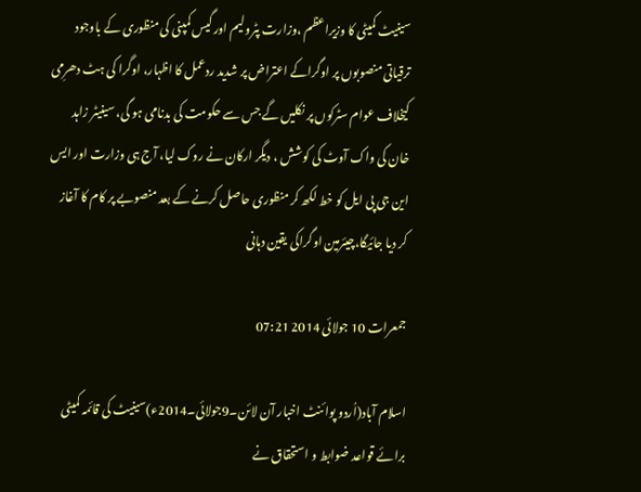سینیٹ کمیٹی کا وزیراعظم ،وزارت پٹرولیم اور گیس کمپنی کی منظوری کے باوجود ترقیاتی منصوبوں پر اوگراکے اعتراض پر شدید ردعمل کا اظہار، اوگرا کی ہٹ دھرِمی کیخلاف عوام سٹرکوں پر نکلیں گے جس سے حکومت کی بدنامی ہو گی، سینیٹر زاہد خان کی واک آوٹ کی کوشش ، دیگر ارکان نے روک لیا، آج ہی وزارت اور ایس این جی پی ایل کو خط لکھ کر منظوری حاصل کرنے کے بعد منصوبے پر کام کا آغاز کر دیا جائیگا،چیئرمین اوگراکی یقین دہانی

جمعرات 10 جولائی 2014 07:21

اسلام آباد(اُردو پوائنٹ اخبار آن لائن۔9جولائی۔2014ء)سینیٹ کی قائمہ کمیٹی برائے قواعد ضوابط و استحقاق نے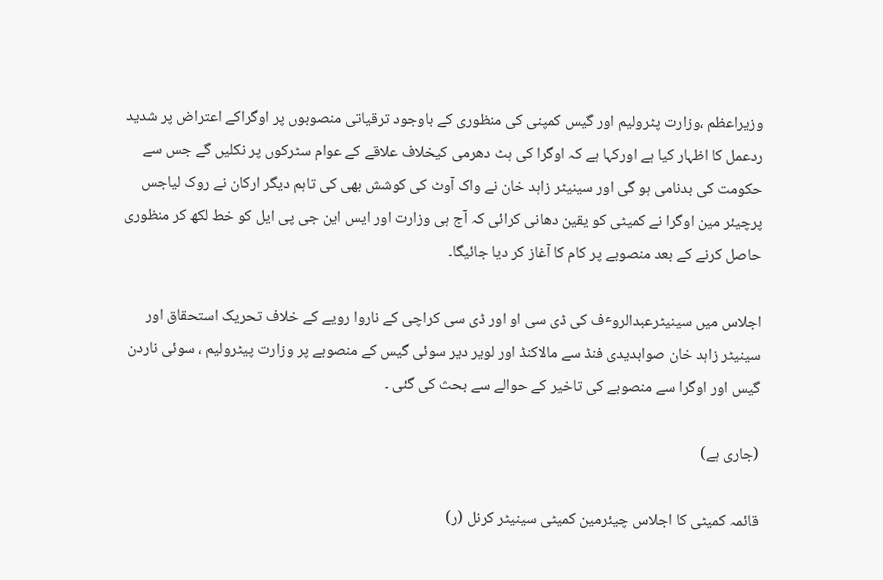وزیراعظم ،وزارت پٹرولیم اور گیس کمپنی کی منظوری کے باوجود ترقیاتی منصوبوں پر اوگراکے اعتراض پر شدید ردعمل کا اظہار کیا ہے اورکہا ہے کہ اوگرا کی ہٹ دھرمی کیخلاف علاقے کے عوام سٹرکوں پر نکلیں گے جس سے حکومت کی بدنامی ہو گی اور سینیٹر زاہد خان نے واک آوٹ کی کوشش بھی کی تاہم دیگر ارکان نے روک لیاجس پرچیئر مین اوگرا نے کمیٹی کو یقین دھانی کرائی کہ آج ہی وزارت اور ایس این جی پی ایل کو خط لکھ کر منظوری حاصل کرنے کے بعد منصوبے پر کام کا آغاز کر دیا جائیگا۔

اجلاس میں سینیٹرعبدالروٴف کی ڈی سی او اور ڈی سی کراچی کے ناروا رویے کے خلاف تحریک استحقاق اور سینیٹر زاہد خان صوابدیدی فنڈ سے مالاکنڈ اور لویر دیر سوئی گیس کے منصوبے پر وزارت پیٹرولیم ، سوئی ناردن گیس اور اوگرا سے منصوبے کی تاخیر کے حوالے سے بحث کی گئی ۔

(جاری ہے)

قائمہ کمیٹی کا اجلاس چیئرمین کمیٹی سینیٹر کرنل (ر)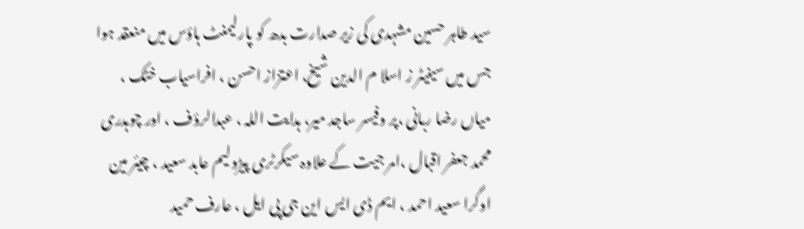سید طاہر حسین مشہدی کی زیر صدارت بدھ کو پارلیمنٹ ہاؤس میں منعقد ہوا جس میں سینیٹر ز اسلا م الدین شیخ، اعتزاز احسن ، افراسیاب خٹک ، میاں رضا ربانی ،پر وفیسر ساجد میر، ہدایت اللہ ، عبدالرؤف ، اور چوہدری محمد جعفر اقبال ،امر جیت کے علاوہ سیکرٹری پیڑولیم عابد سعید ، چیئر مین اوگرا سعید احمد ، ایم ڈی ایس این جی پی ایل ، عارف حمید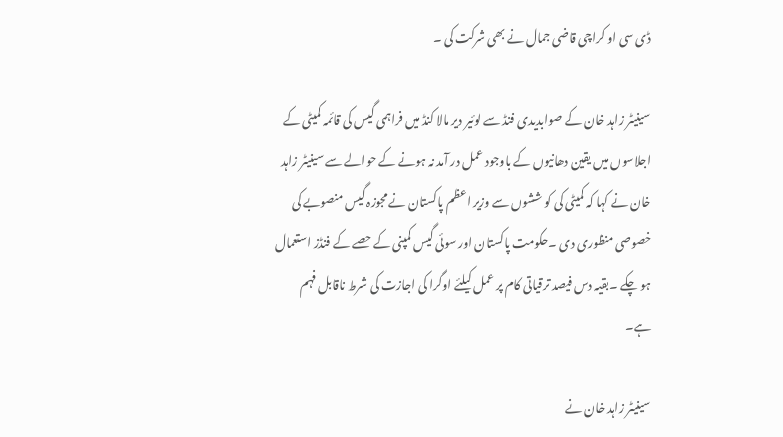ڈی سی او کراچی قاضی جمال نے بھی شرکت کی ۔

سینیٹر زاہد خان کے صوابدیدی فنڈ سے لوئیر دیر مالا کنڈ میں فراہمی گیس کی قائمہ کمیٹی کے اجلاسوں میں یقین دھانیوں کے باوجود عمل در آمد نہ ہونے کے حوالے سے سینیٹر زاہد خان نے کہا کہ کمیٹی کی کو ششوں سے وزیر اعظم پاکستان نے مجوزہ گیس منصوبے کی خصوصی منظوری دی ۔حکومت پاکستان اور سوئی گیس کمپنی کے حصے کے فنڈز استعمال ہو چکے ۔بقیہ دس فیصد ترقیاتی کام پر عمل کیلئے اوگرا کی اجازت کی شرط ناقابل فہم ہے۔

سینیٹر زاہد خان نے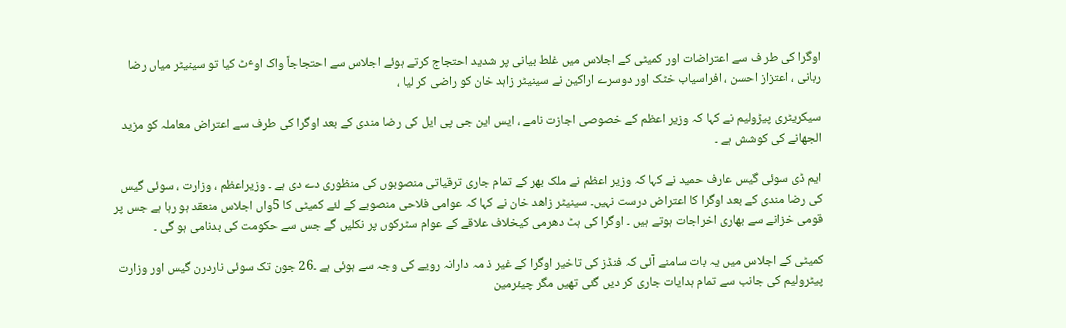اوگرا کی طر ف سے اعتراضات اور کمیٹی کے اجلاس میں غلط بیانی پر شدید احتجاج کرتے ہوئے اجلاس سے احتجاجاً واک اوٴٹ کیا تو سینیٹر میاں رضا ربانی ، اعتزاز احسن ، افراسیاب خٹک اور دوسرے اراکین نے سینیٹر زاہد خان کو راضی کر لیا ،

سیکریٹری پیڑولیم نے کہا کہ وزیر اعظم کے خصوصی اجازت نامے ، ایس این جی پی ایل کی رضا مندی کے بعد اوگرا کی طرف سے اعتراض معاملہ کو مزید الجھانے کی کوشش ہے ۔

ایم ڈی سوئی گیس عارف حمید نے کہا کہ وزیر اعظم نے ملک بھر کے تمام جاری ترقیاتی منصوبوں کی منظوری دے دی ہے ۔ وزیراعظم ، وزارت ، سوئی گیس کی رضا مندی کے بعد اوگرا کا اعتراض درست نہیں۔ سینیٹر زاھد خان نے کہا کہ عوامی فلاحی منصوبے کے لئے کمیٹی کا 5واں اجلاس منعقد ہو رہا ہے جس پر قومی خزانے سے بھاری اخراجات ہوتے ہیں ۔ اوگرا کی ہٹ دھرمی کیخلاف علاقے کے عوام سٹرکوں پر نکلیں گے جس سے حکومت کی بدنامی ہو گی ۔

کمیٹی کے اجلاس میں یہ بات سامنے آئی کہ فنڈز کی تاخیر اوگرا کے غیر ذ مہ دارانہ رویے کی وجہ سے ہوئی ہے ۔26 جون تک سوئی ناردرن گیس اور وزارت پیٹرولیم کی جانب سے تمام ہدایات جاری کر دیں گئی تھیں مگر چیئرمین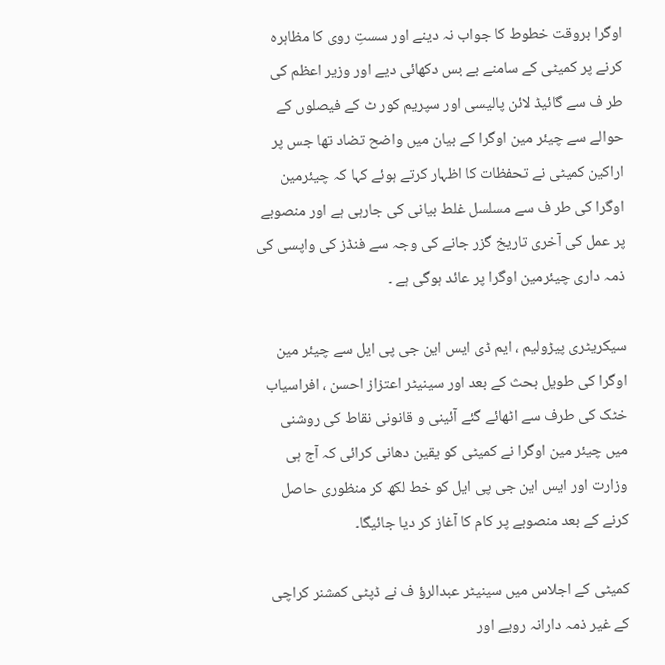اوگرا بروقت خطوط کا جواب نہ دینے اور سستِ روی کا مظاہرہ کرنے پر کمیٹی کے سامنے بے بس دکھائی دیے اور وزیر اعظم کی طر ف سے گائیڈ لائن پالیسی اور سپریم کور ٹ کے فیصلوں کے حوالے سے چیئر مین اوگرا کے بیان میں واضح تضاد تھا جس پر اراکین کمیٹی نے تحفظات کا اظہار کرتے ہوئے کہا کہ چیئرمین اوگرا کی طر ف سے مسلسل غلط بیانی کی جارہی ہے اور منصوبے پر عمل کی آخری تاریخ گزر جانے کی وجہ سے فنڈز کی واپسی کی ذمہ داری چیئرمین اوگرا پر عائد ہوگی ہے ۔

سیکریٹری پیڑولیم ، ایم ڈی ایس این جی پی ایل سے چیئر مین اوگرا کی طویل بحث کے بعد اور سینیٹر اعتزاز احسن ، افراسیاب خٹک کی طرف سے اٹھائے گئے آئینی و قانونی نقاط کی روشنی میں چیئر مین اوگرا نے کمیٹی کو یقین دھانی کرائی کہ آج ہی وزارت اور ایس این جی پی ایل کو خط لکھ کر منظوری حاصل کرنے کے بعد منصوبے پر کام کا آغاز کر دیا جائیگا۔

کمیٹی کے اجلاس میں سینیٹر عبدالرؤ ف نے ڈپٹی کمشنر کراچی کے غیر ذمہ دارانہ رویے اور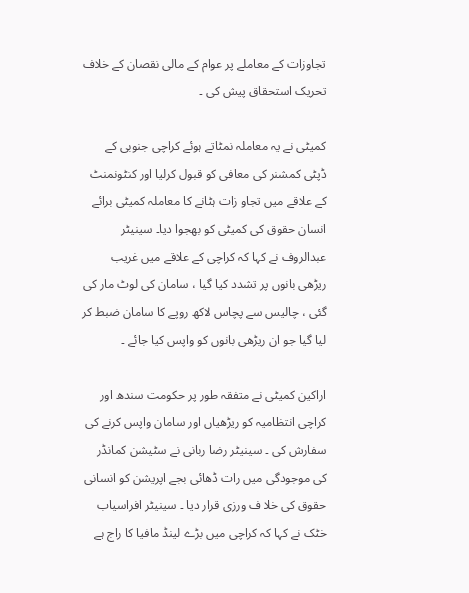تجاوزات کے معاملے پر عوام کے مالی نقصان کے خلاف تحریک استحقاق پیش کی ۔

کمیٹی نے یہ معاملہ نمٹاتے ہوئے کراچی جنوبی کے ڈپٹی کمشنر کی معافی کو قبول کرلیا اور کنٹونمنٹ کے علاقے میں تجاو زات ہٹانے کا معاملہ کمیٹی برائے انسان حقوق کی کمیٹی کو بھجوا دیا۔ سینیٹر عبدالروف نے کہا کہ کراچی کے علاقے میں غریب ریڑھی بانوں پر تشدد کیا گیا ، سامان کی لوٹ مار کی گئی ، چالیس سے پچاس لاکھ روپے کا سامان ضبط کر لیا گیا جو ان ریڑھی بانوں کو واپس کیا جائے ۔

اراکین کمیٹی نے متفقہ طور پر حکومت سندھ اور کراچی انتظامیہ کو ریڑھیاں اور سامان واپس کرنے کی سفارش کی ۔ سینیٹر رضا ربانی نے سٹیشن کمانڈر کی موجودگی میں رات ڈھائی بجے اپریشن کو انسانی حقوق کی خلا ف ورزی قرار دیا ۔ سینیٹر افراسیاب خٹک نے کہا کہ کراچی میں بڑے لینڈ مافیا کا راج ہے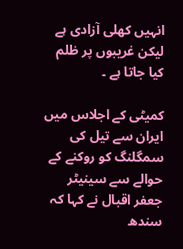انہیں کھلی آزادی ہے لیکن غریبوں پر ظلم کیا جاتا ہے ۔

کمیٹی کے اجلاس میں ایران سے تیل کی سمگلنگ کو روکنے کے حوالے سے سینیٹر جعفر اقبال نے کہا کہ سندھ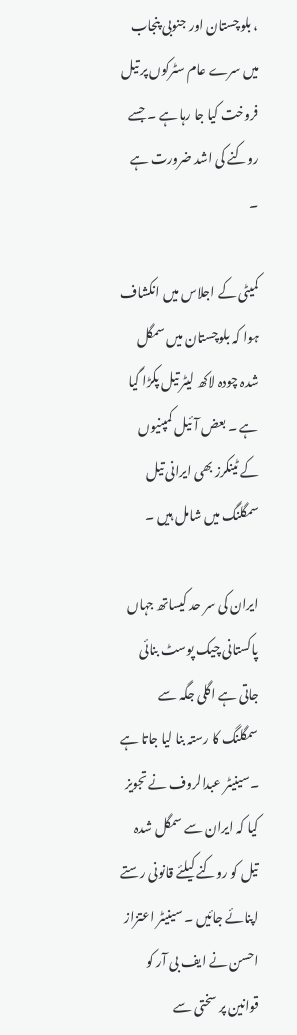، بلوچستان اور جنوبی پنجاب میں سرے عام سٹرکوں پر تیل فروخت کیا جا رہا ہے ۔ جسے روکنے کی اشد ضرورت ہے ۔

کمیٹی کے اجلاس میں انکشاف ہوا کہ بلوچستان میں سمگل شدہ چودہ لاکھ لیٹر تیل پکڑا گیا ہے ۔ بعض آئیل کمپنیوں کے ٹینکرز بھی ایرانی تیل سمگلنگ میں شامل ہیں ۔

ایران کی سر حد کیساتھ جہاں پاکستانی چیک پوسٹ بنائی جاتی ہے اگلی جگہ سے سمگلنگ کا رستہ بنا لیا جاتا ہے ۔سینیٹر عبدالروف نے تجویز کیا کہ ایران سے سمگل شدہ تیل کو روکنے کیلئے قانونی رستے اپنائے جائیں ۔ سینیٹر اعتزاز احسن نے ایف بی آر کو قوانین پر سختی سے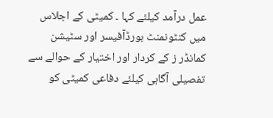عمل درآمد کیلئے کہا ۔ کمیٹی کے اجلاس میں کنٹونمنٹ بورڈآفیسر اور سٹیشن کمانڈر ز کے کردار اور اختیار کے حوالے سے تفصیلی آگاہی کیلئے دفاعی کمیٹی کو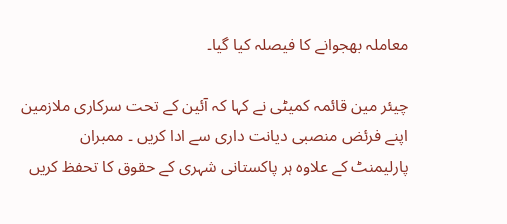معاملہ بھجوانے کا فیصلہ کیا گیا۔

چیئر مین قائمہ کمیٹی نے کہا کہ آئین کے تحت سرکاری ملازمین اپنے فرئض منصبی دیانت داری سے ادا کریں ۔ ممبران پارلیمنٹ کے علاوہ ہر پاکستانی شہری کے حقوق کا تحفظ کریں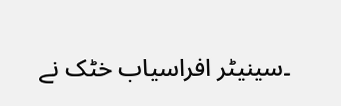۔سینیٹر افراسیاب خٹک نے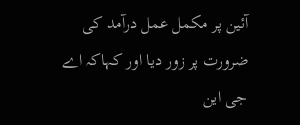آئین پر مکمل عمل درآمد کی ضرورت پر زور دیا اور کہاکہ اے جی این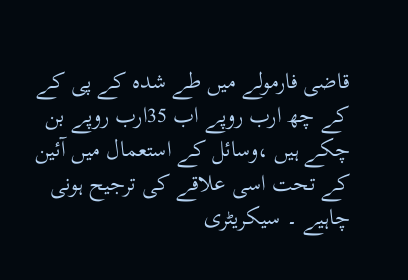قاضی فارمولے میں طے شدہ کے پی کے کے چھ ارب روپے اب 35ارب روپے بن چکے ہیں ،وسائل کے استعمال میں آئین کے تحت اسی علاقے کی ترجیح ہونی چاہیے ۔ سیکریٹری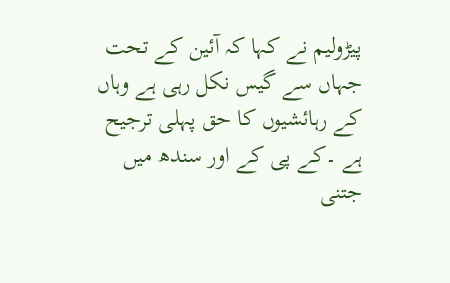پیڑولیم نے کہا کہ آئین کے تحت جہاں سے گیس نکل رہی ہے وہاں کے رہائشیوں کا حق پہلی ترجیح ہے ۔کے پی کے اور سندھ میں جتنی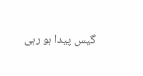گیس پیدا ہو رہی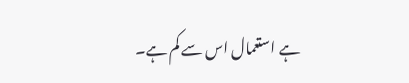ہے استعمال اس سے کم ہے۔